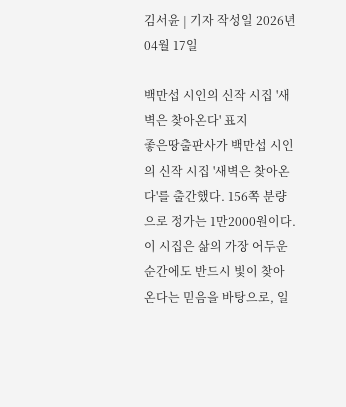김서윤 | 기자 작성일 2026년 04월 17일

백만섭 시인의 신작 시집 '새벽은 찾아온다' 표지
좋은땅출판사가 백만섭 시인의 신작 시집 '새벽은 찾아온다'를 출간했다. 156쪽 분량으로 정가는 1만2000원이다.
이 시집은 삶의 가장 어두운 순간에도 반드시 빛이 찾아온다는 믿음을 바탕으로, 일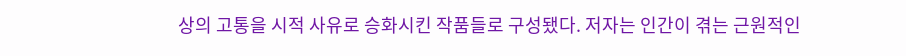상의 고통을 시적 사유로 승화시킨 작품들로 구성됐다. 저자는 인간이 겪는 근원적인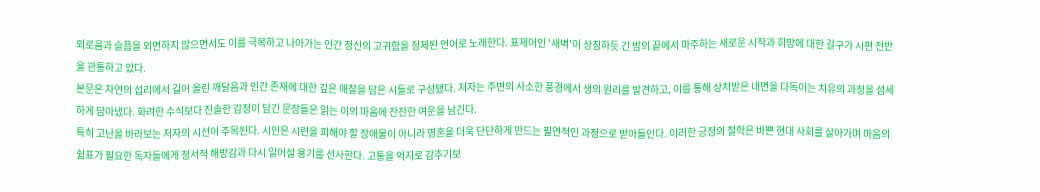외로움과 슬픔을 외면하지 않으면서도 이를 극복하고 나아가는 인간 정신의 고귀함을 정제된 언어로 노래한다. 표제어인 '새벽'이 상징하듯 긴 밤의 끝에서 마주하는 새로운 시작과 희망에 대한 갈구가 시편 전반을 관통하고 있다.
본문은 자연의 섭리에서 길어 올린 깨달음과 인간 존재에 대한 깊은 애찰을 담은 시들로 구성됐다. 저자는 주변의 사소한 풍경에서 생의 원리를 발견하고, 이를 통해 상처받은 내면을 다독이는 치유의 과정을 섬세하게 담아냈다. 화려한 수식보다 진솔한 감정이 담긴 문장들은 읽는 이의 마음에 잔잔한 여운을 남긴다.
특히 고난을 바라보는 저자의 시선이 주목된다. 시인은 시련을 피해야 할 장애물이 아니라 영혼을 더욱 단단하게 만드는 필연적인 과정으로 받아들인다. 이러한 긍정의 철학은 바쁜 현대 사회를 살아가며 마음의 쉼표가 필요한 독자들에게 정서적 해방감과 다시 일어설 용기를 선사한다. 고통을 억지로 감추기보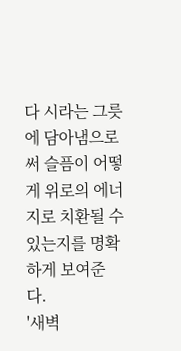다 시라는 그릇에 담아냄으로써 슬픔이 어떻게 위로의 에너지로 치환될 수 있는지를 명확하게 보여준다.
'새벽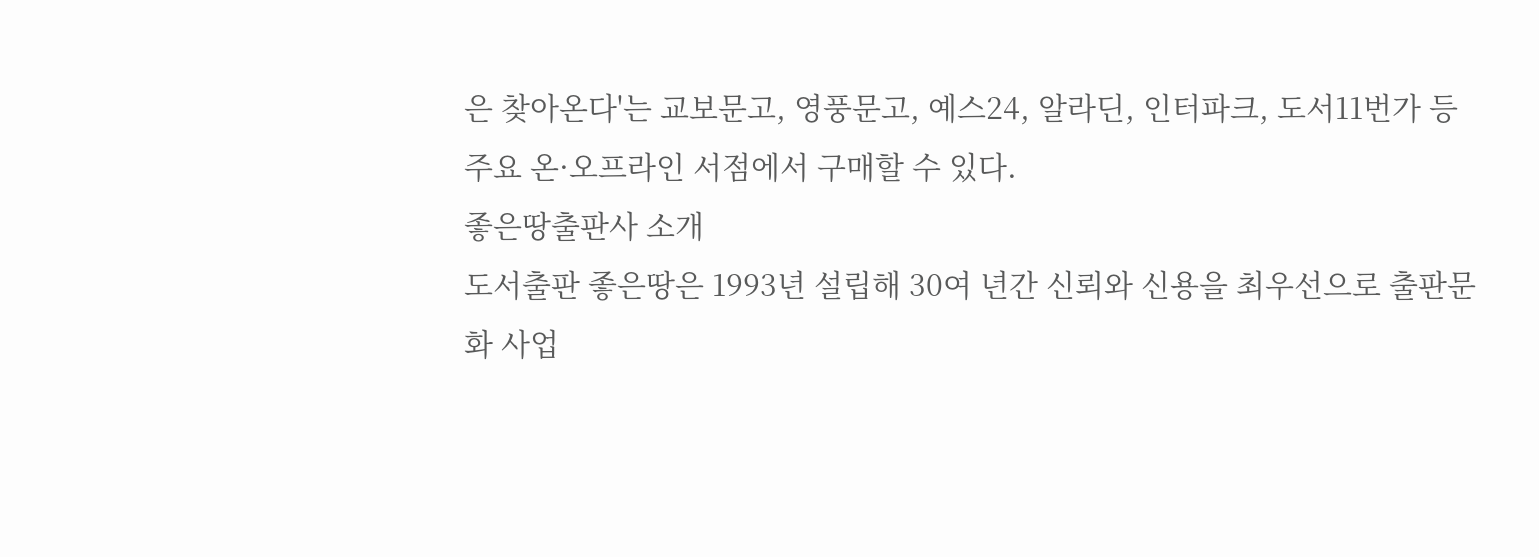은 찾아온다'는 교보문고, 영풍문고, 예스24, 알라딘, 인터파크, 도서11번가 등 주요 온·오프라인 서점에서 구매할 수 있다.
좋은땅출판사 소개
도서출판 좋은땅은 1993년 설립해 30여 년간 신뢰와 신용을 최우선으로 출판문화 사업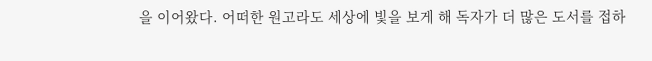을 이어왔다. 어떠한 원고라도 세상에 빛을 보게 해 독자가 더 많은 도서를 접하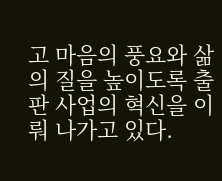고 마음의 풍요와 삶의 질을 높이도록 출판 사업의 혁신을 이뤄 나가고 있다.